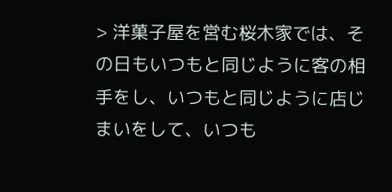> 洋菓子屋を営む桜木家では、その日もいつもと同じように客の相手をし、いつもと同じように店じまいをして、いつも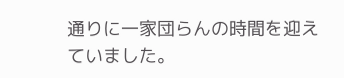通りに一家団らんの時間を迎えていました。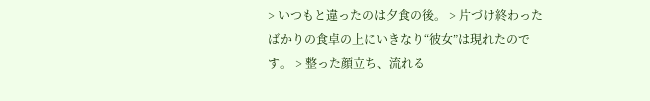> いつもと違ったのは夕食の後。 > 片づけ終わったばかりの食卓の上にいきなり“彼女”は現れたのです。 > 整った顔立ち、流れる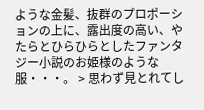ような金髪、抜群のプロポーションの上に、露出度の高い、やたらとひらひらとしたファンタジー小説のお姫様のような服・・・。 > 思わず見とれてし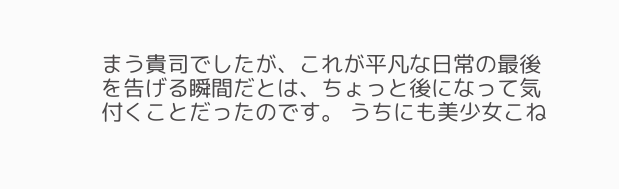まう貴司でしたが、これが平凡な日常の最後を告げる瞬間だとは、ちょっと後になって気付くことだったのです。 うちにも美少女こね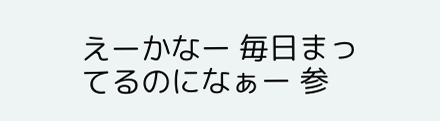えーかなー 毎日まってるのになぁー 参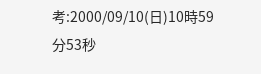考:2000/09/10(日)10時59分53秒